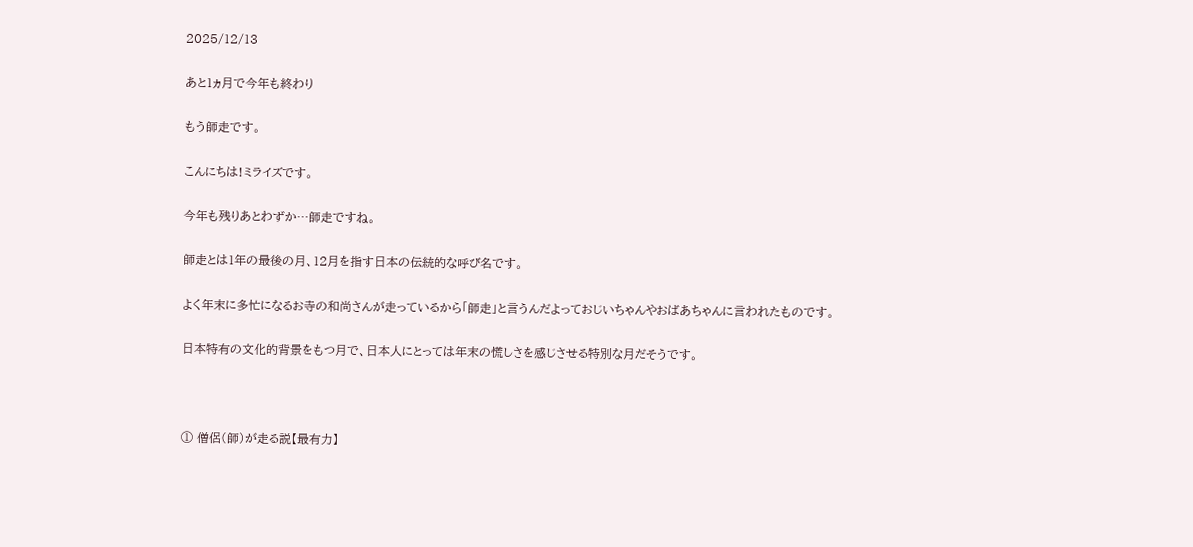2025/12/13

あと1ヵ月で今年も終わり

もう師走です。

こんにちは!ミライズです。

今年も残りあとわずか…師走ですね。

師走とは1年の最後の月、12月を指す日本の伝統的な呼び名です。

よく年末に多忙になるお寺の和尚さんが走っているから「師走」と言うんだよっておじいちゃんやおばあちゃんに言われたものです。

日本特有の文化的背景をもつ月で、日本人にとっては年末の慌しさを感じさせる特別な月だそうです。



① 僧侶(師)が走る説【最有力】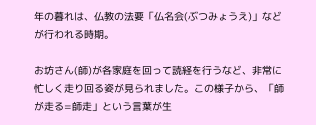年の暮れは、仏教の法要「仏名会(ぶつみょうえ)」などが行われる時期。

お坊さん(師)が各家庭を回って読経を行うなど、非常に忙しく走り回る姿が見られました。この様子から、「師が走る=師走」という言葉が生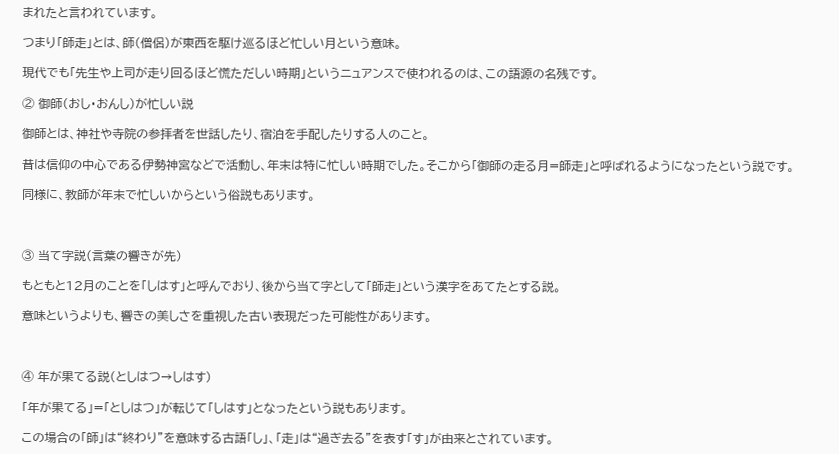まれたと言われています。

つまり「師走」とは、師(僧侶)が東西を駆け巡るほど忙しい月という意味。

現代でも「先生や上司が走り回るほど慌ただしい時期」というニュアンスで使われるのは、この語源の名残です。

② 御師(おし・おんし)が忙しい説

御師とは、神社や寺院の参拝者を世話したり、宿泊を手配したりする人のこと。

昔は信仰の中心である伊勢神宮などで活動し、年末は特に忙しい時期でした。そこから「御師の走る月=師走」と呼ばれるようになったという説です。

同様に、教師が年末で忙しいからという俗説もあります。



③ 当て字説(言葉の響きが先)

もともと12月のことを「しはす」と呼んでおり、後から当て字として「師走」という漢字をあてたとする説。

意味というよりも、響きの美しさを重視した古い表現だった可能性があります。



④ 年が果てる説(としはつ→しはす)

「年が果てる」=「としはつ」が転じて「しはす」となったという説もあります。

この場合の「師」は“終わり”を意味する古語「し」、「走」は“過ぎ去る”を表す「す」が由来とされています。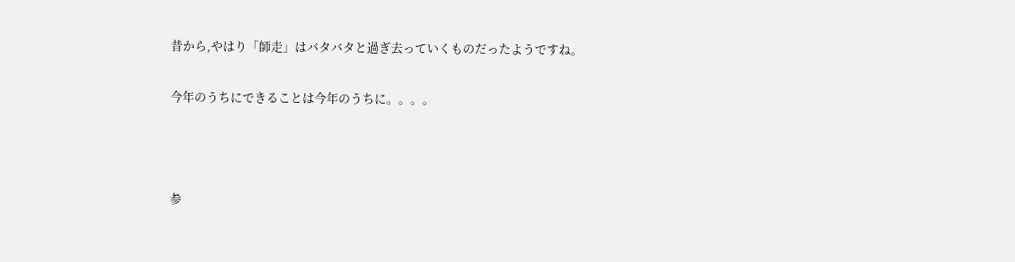昔から,やはり「師走」はバタバタと過ぎ去っていくものだったようですね。

今年のうちにできることは今年のうちに。。。。



参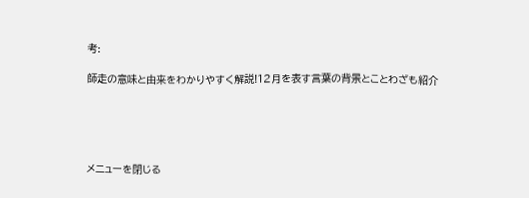考:

師走の意味と由来をわかりやすく解説!12月を表す言葉の背景とことわざも紹介





メニューを閉じる